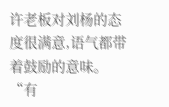许老板对刘杨的态度很满意,语气都带着鼓励的意味。
“有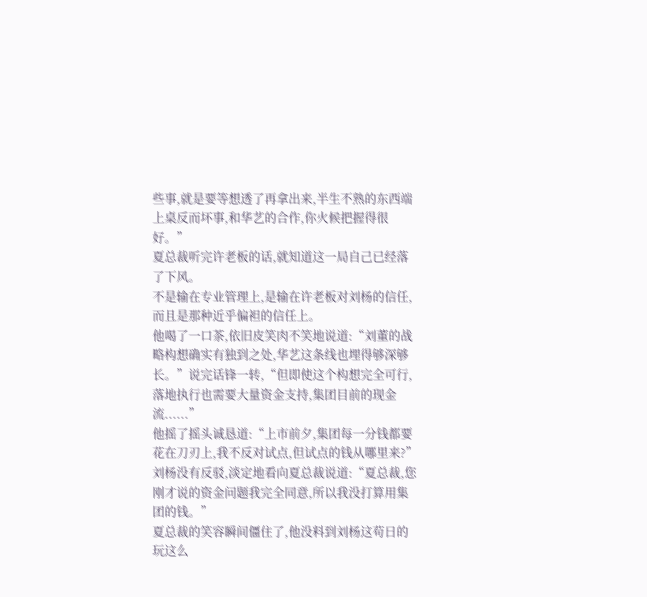些事,就是要等想透了再拿出来,半生不熟的东西端上桌反而坏事,和华艺的合作,你火候把握得很好。”
夏总裁听完许老板的话,就知道这一局自己已经落了下风。
不是输在专业管理上,是输在许老板对刘杨的信任,而且是那种近乎偏袒的信任上。
他喝了一口茶,依旧皮笑肉不笑地说道:“刘董的战略构想确实有独到之处,华艺这条线也埋得够深够长。”说完话锋一转,“但即使这个构想完全可行,落地执行也需要大量资金支持,集团目前的现金流......”
他摇了摇头诚恳道:“上市前夕,集团每一分钱都要花在刀刃上,我不反对试点,但试点的钱从哪里来?”
刘杨没有反驳,淡定地看向夏总裁说道:“夏总裁,您刚才说的资金问题我完全同意,所以我没打算用集团的钱。”
夏总裁的笑容瞬间僵住了,他没料到刘杨这苟日的玩这么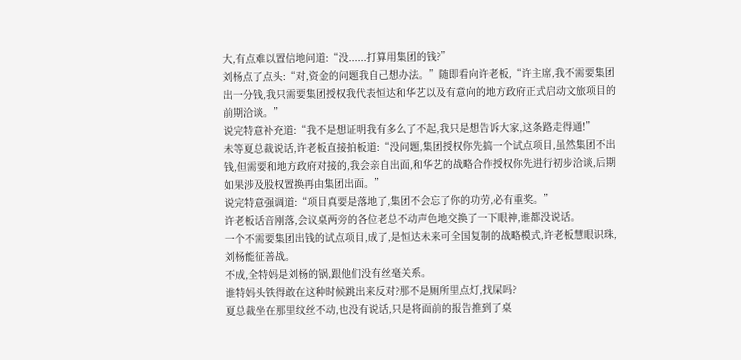大,有点难以置信地问道:“没......打算用集团的钱?”
刘杨点了点头:“对,资金的问题我自己想办法。”随即看向许老板,“许主席,我不需要集团出一分钱,我只需要集团授权我代表恒达和华艺以及有意向的地方政府正式启动文旅项目的前期洽谈。”
说完特意补充道:“我不是想证明我有多么了不起,我只是想告诉大家,这条路走得通!”
未等夏总裁说话,许老板直接拍板道:“没问题,集团授权你先搞一个试点项目,虽然集团不出钱,但需要和地方政府对接的,我会亲自出面,和华艺的战略合作授权你先进行初步洽谈,后期如果涉及股权置换再由集团出面。”
说完特意强调道:“项目真要是落地了,集团不会忘了你的功劳,必有重奖。”
许老板话音刚落,会议桌两旁的各位老总不动声色地交换了一下眼神,谁都没说话。
一个不需要集团出钱的试点项目,成了,是恒达未来可全国复制的战略模式,许老板慧眼识珠,刘杨能征善战。
不成,全特妈是刘杨的锅,跟他们没有丝毫关系。
谁特妈头铁得敢在这种时候跳出来反对?那不是厕所里点灯,找屎吗?
夏总裁坐在那里纹丝不动,也没有说话,只是将面前的报告推到了桌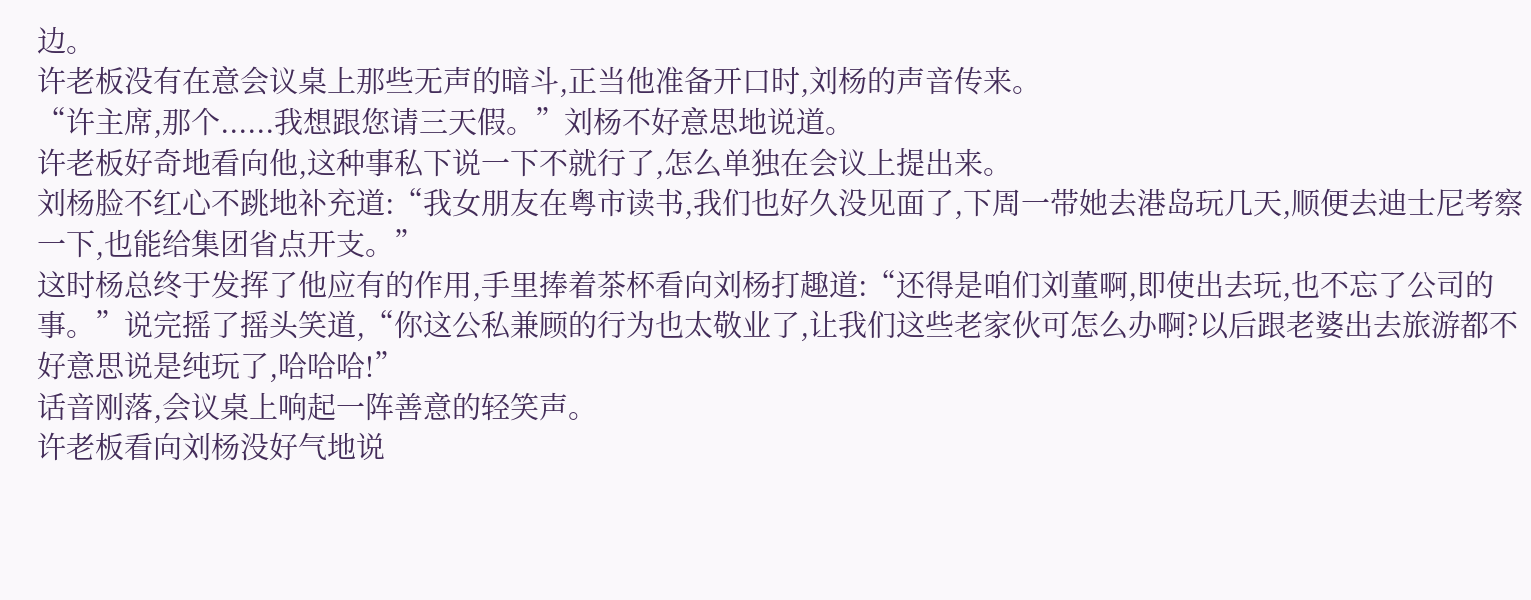边。
许老板没有在意会议桌上那些无声的暗斗,正当他准备开口时,刘杨的声音传来。
“许主席,那个......我想跟您请三天假。”刘杨不好意思地说道。
许老板好奇地看向他,这种事私下说一下不就行了,怎么单独在会议上提出来。
刘杨脸不红心不跳地补充道:“我女朋友在粤市读书,我们也好久没见面了,下周一带她去港岛玩几天,顺便去迪士尼考察一下,也能给集团省点开支。”
这时杨总终于发挥了他应有的作用,手里捧着茶杯看向刘杨打趣道:“还得是咱们刘董啊,即使出去玩,也不忘了公司的事。”说完摇了摇头笑道,“你这公私兼顾的行为也太敬业了,让我们这些老家伙可怎么办啊?以后跟老婆出去旅游都不好意思说是纯玩了,哈哈哈!”
话音刚落,会议桌上响起一阵善意的轻笑声。
许老板看向刘杨没好气地说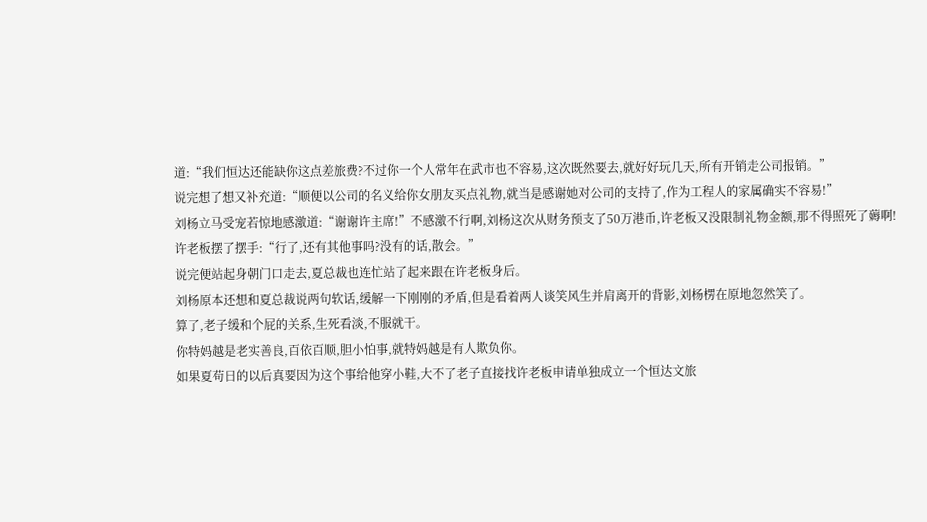道:“我们恒达还能缺你这点差旅费?不过你一个人常年在武市也不容易,这次既然要去,就好好玩几天,所有开销走公司报销。”
说完想了想又补充道:“顺便以公司的名义给你女朋友买点礼物,就当是感谢她对公司的支持了,作为工程人的家属确实不容易!”
刘杨立马受宠若惊地感激道:“谢谢许主席!”不感激不行啊,刘杨这次从财务预支了50万港币,许老板又没限制礼物金额,那不得照死了薅啊!
许老板摆了摆手:“行了,还有其他事吗?没有的话,散会。”
说完便站起身朝门口走去,夏总裁也连忙站了起来跟在许老板身后。
刘杨原本还想和夏总裁说两句软话,缓解一下刚刚的矛盾,但是看着两人谈笑风生并肩离开的背影,刘杨楞在原地忽然笑了。
算了,老子缓和个屁的关系,生死看淡,不服就干。
你特妈越是老实善良,百依百顺,胆小怕事,就特妈越是有人欺负你。
如果夏苟日的以后真要因为这个事给他穿小鞋,大不了老子直接找许老板申请单独成立一个恒达文旅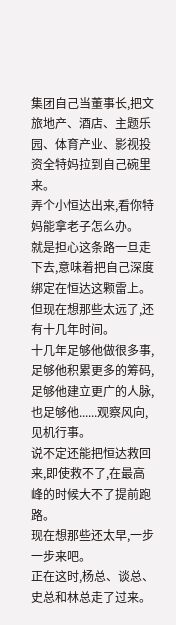集团自己当董事长,把文旅地产、酒店、主题乐园、体育产业、影视投资全特妈拉到自己碗里来。
弄个小恒达出来,看你特妈能拿老子怎么办。
就是担心这条路一旦走下去,意味着把自己深度绑定在恒达这颗雷上。
但现在想那些太远了,还有十几年时间。
十几年足够他做很多事,足够他积累更多的筹码,足够他建立更广的人脉,也足够他......观察风向,见机行事。
说不定还能把恒达救回来,即使救不了,在最高峰的时候大不了提前跑路。
现在想那些还太早,一步一步来吧。
正在这时,杨总、谈总、史总和林总走了过来。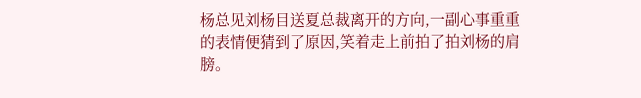杨总见刘杨目送夏总裁离开的方向,一副心事重重的表情便猜到了原因,笑着走上前拍了拍刘杨的肩膀。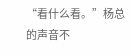“看什么看。”杨总的声音不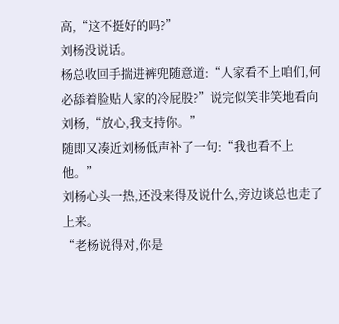高,“这不挺好的吗?”
刘杨没说话。
杨总收回手揣进裤兜随意道:“人家看不上咱们,何必舔着脸贴人家的冷屁股?”说完似笑非笑地看向刘杨,“放心,我支持你。”
随即又凑近刘杨低声补了一句:“我也看不上他。”
刘杨心头一热,还没来得及说什么,旁边谈总也走了上来。
“老杨说得对,你是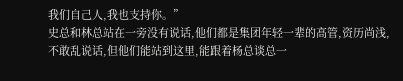我们自己人,我也支持你。”
史总和林总站在一旁没有说话,他们都是集团年轻一辈的高管,资历尚浅,不敢乱说话,但他们能站到这里,能跟着杨总谈总一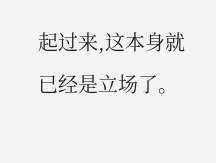起过来,这本身就已经是立场了。